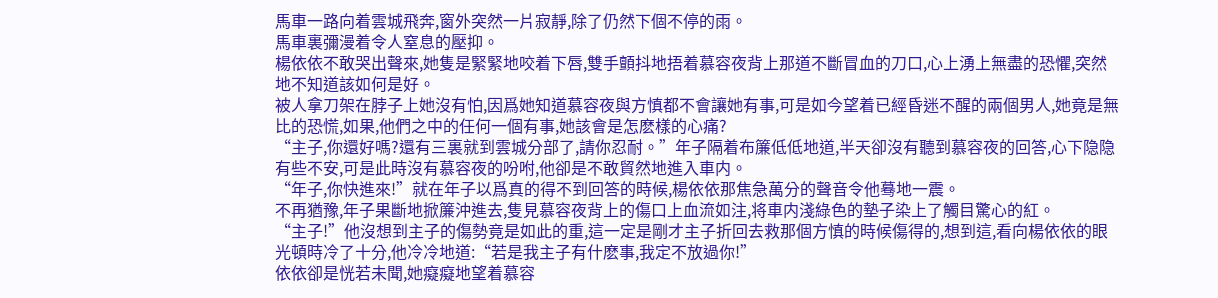馬車一路向着雲城飛奔,窗外突然一片寂靜,除了仍然下個不停的雨。
馬車裏彌漫着令人窒息的壓抑。
楊依依不敢哭出聲來,她隻是緊緊地咬着下唇,雙手顫抖地捂着慕容夜背上那道不斷冒血的刀口,心上湧上無盡的恐懼,突然地不知道該如何是好。
被人拿刀架在脖子上她沒有怕,因爲她知道慕容夜與方慎都不會讓她有事,可是如今望着已經昏迷不醒的兩個男人,她竟是無比的恐慌,如果,他們之中的任何一個有事,她該會是怎麽樣的心痛?
“主子,你還好嗎?還有三裏就到雲城分部了,請你忍耐。”年子隔着布簾低低地道,半天卻沒有聽到慕容夜的回答,心下隐隐有些不安,可是此時沒有慕容夜的吩咐,他卻是不敢貿然地進入車内。
“年子,你快進來!”就在年子以爲真的得不到回答的時候,楊依依那焦急萬分的聲音令他蓦地一震。
不再猶豫,年子果斷地掀簾沖進去,隻見慕容夜背上的傷口上血流如注,将車内淺綠色的墊子染上了觸目驚心的紅。
“主子!”他沒想到主子的傷勢竟是如此的重,這一定是剛才主子折回去救那個方慎的時候傷得的,想到這,看向楊依依的眼光頓時冷了十分,他冷冷地道:“若是我主子有什麽事,我定不放過你!”
依依卻是恍若未聞,她癡癡地望着慕容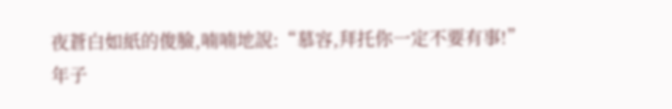夜蒼白如紙的俊臉,喃喃地說:“慕容,拜托你一定不要有事!”
年子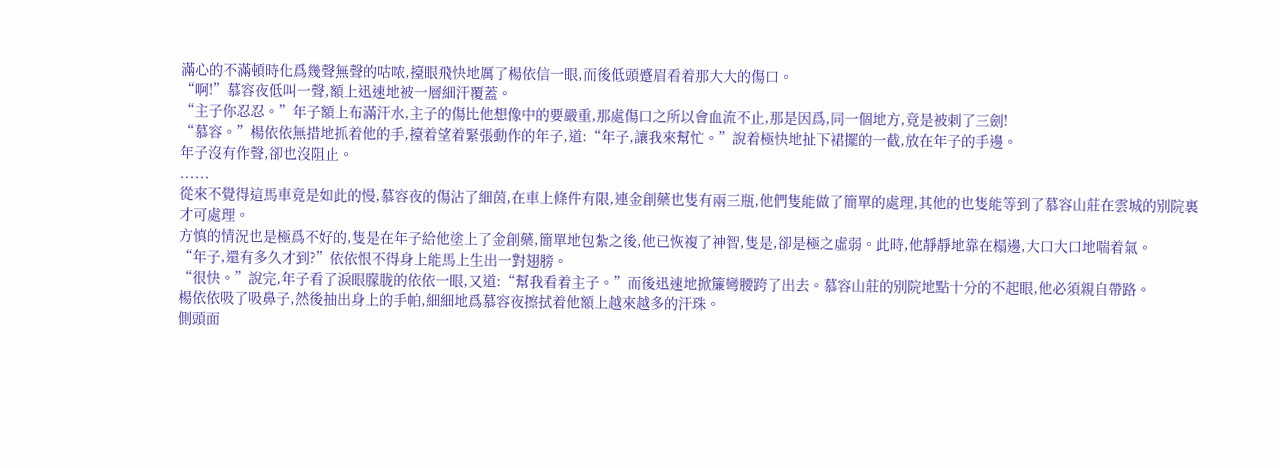滿心的不滿頓時化爲幾聲無聲的咕哝,擡眼飛快地厲了楊依信一眼,而後低頭蹙眉看着那大大的傷口。
“啊!”慕容夜低叫一聲,額上迅速地被一層細汗覆蓋。
“主子你忍忍。”年子額上布滿汗水,主子的傷比他想像中的要嚴重,那處傷口之所以會血流不止,那是因爲,同一個地方,竟是被刺了三劍!
“慕容。”楊依依無措地抓着他的手,擡着望着緊張動作的年子,道:“年子,讓我來幫忙。”說着極快地扯下裙擺的一截,放在年子的手邊。
年子沒有作聲,卻也沒阻止。
......
從來不覺得這馬車竟是如此的慢,慕容夜的傷沾了細茵,在車上條件有限,連金創藥也隻有兩三瓶,他們隻能做了簡單的處理,其他的也隻能等到了慕容山莊在雲城的别院裏才可處理。
方慎的情況也是極爲不好的,隻是在年子給他塗上了金創藥,簡單地包紮之後,他已恢複了神智,隻是,卻是極之虛弱。此時,他靜靜地靠在榻邊,大口大口地喘着氣。
“年子,還有多久才到?”依依恨不得身上能馬上生出一對翅膀。
“很快。”說完,年子看了淚眼朦胧的依依一眼,又道:“幫我看着主子。”而後迅速地掀簾彎腰跨了出去。慕容山莊的别院地點十分的不起眼,他必須親自帶路。
楊依依吸了吸鼻子,然後抽出身上的手帕,細細地爲慕容夜擦拭着他額上越來越多的汗珠。
側頭面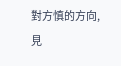對方慎的方向,見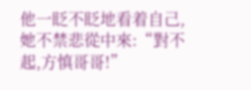他一眨不眨地看着自己,她不禁悲從中來:“對不起,方慎哥哥!”